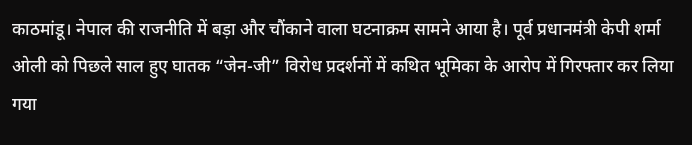काठमांडू। नेपाल की राजनीति में बड़ा और चौंकाने वाला घटनाक्रम सामने आया है। पूर्व प्रधानमंत्री केपी शर्मा ओली को पिछले साल हुए घातक “जेन-जी” विरोध प्रदर्शनों में कथित भूमिका के आरोप में गिरफ्तार कर लिया गया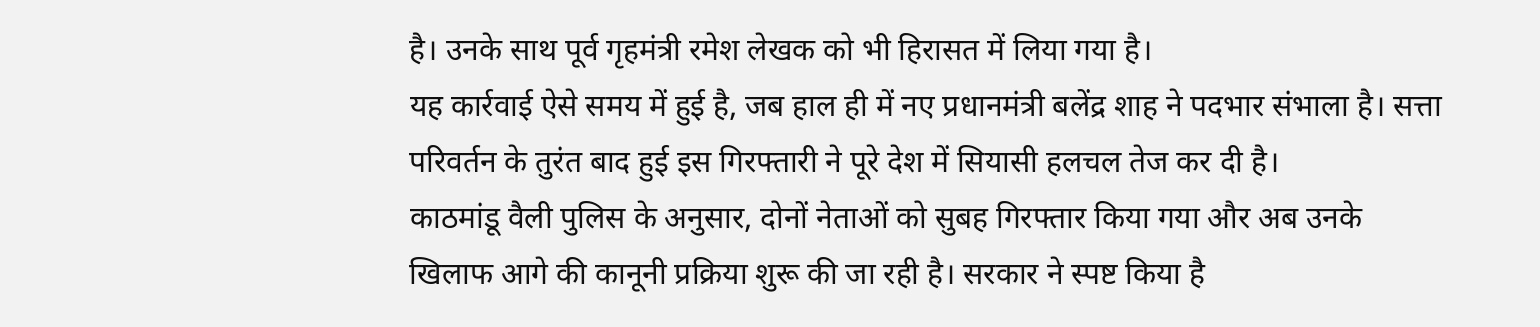है। उनके साथ पूर्व गृहमंत्री रमेश लेखक को भी हिरासत में लिया गया है।
यह कार्रवाई ऐसे समय में हुई है, जब हाल ही में नए प्रधानमंत्री बलेंद्र शाह ने पदभार संभाला है। सत्ता परिवर्तन के तुरंत बाद हुई इस गिरफ्तारी ने पूरे देश में सियासी हलचल तेज कर दी है।
काठमांडू वैली पुलिस के अनुसार, दोनों नेताओं को सुबह गिरफ्तार किया गया और अब उनके खिलाफ आगे की कानूनी प्रक्रिया शुरू की जा रही है। सरकार ने स्पष्ट किया है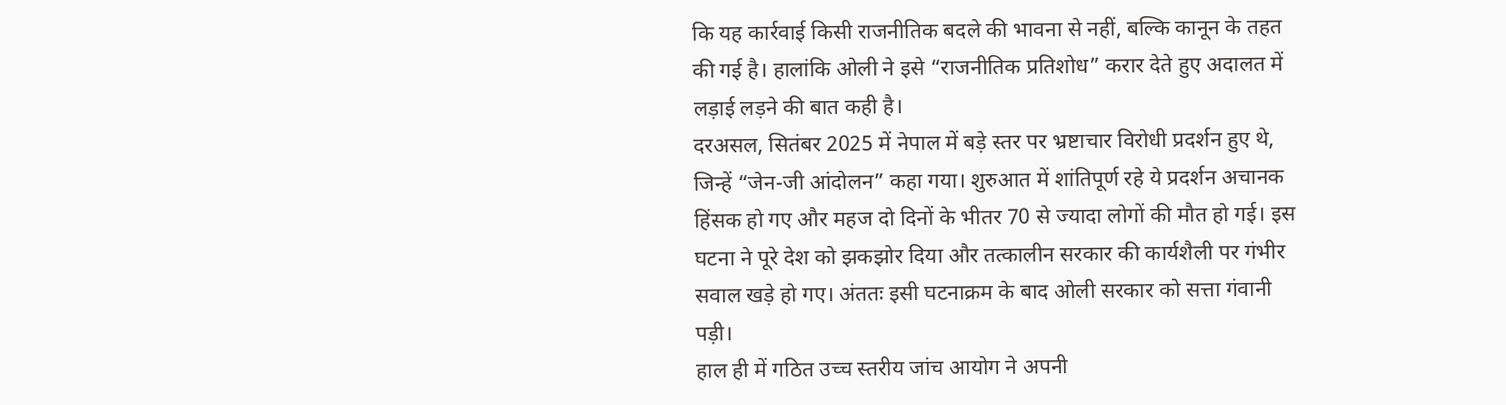कि यह कार्रवाई किसी राजनीतिक बदले की भावना से नहीं, बल्कि कानून के तहत की गई है। हालांकि ओली ने इसे “राजनीतिक प्रतिशोध” करार देते हुए अदालत में लड़ाई लड़ने की बात कही है।
दरअसल, सितंबर 2025 में नेपाल में बड़े स्तर पर भ्रष्टाचार विरोधी प्रदर्शन हुए थे, जिन्हें “जेन-जी आंदोलन” कहा गया। शुरुआत में शांतिपूर्ण रहे ये प्रदर्शन अचानक हिंसक हो गए और महज दो दिनों के भीतर 70 से ज्यादा लोगों की मौत हो गई। इस घटना ने पूरे देश को झकझोर दिया और तत्कालीन सरकार की कार्यशैली पर गंभीर सवाल खड़े हो गए। अंततः इसी घटनाक्रम के बाद ओली सरकार को सत्ता गंवानी पड़ी।
हाल ही में गठित उच्च स्तरीय जांच आयोग ने अपनी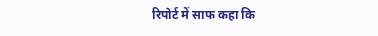रिपोर्ट में साफ कहा कि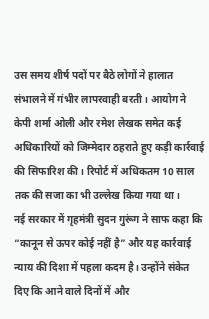उस समय शीर्ष पदों पर बैठे लोगों ने हालात संभालने में गंभीर लापरवाही बरती। आयोग ने केपी शर्मा ओली और रमेश लेखक समेत कई अधिकारियों को जिम्मेदार ठहराते हुए कड़ी कार्रवाई की सिफारिश की। रिपोर्ट में अधिकतम 10 साल तक की सजा का भी उल्लेख किया गया था।
नई सरकार में गृहमंत्री सुदन गुरूंग ने साफ कहा कि “कानून से ऊपर कोई नहीं है” और यह कार्रवाई न्याय की दिशा में पहला कदम है। उन्होंने संकेत दिए कि आने वाले दिनों में और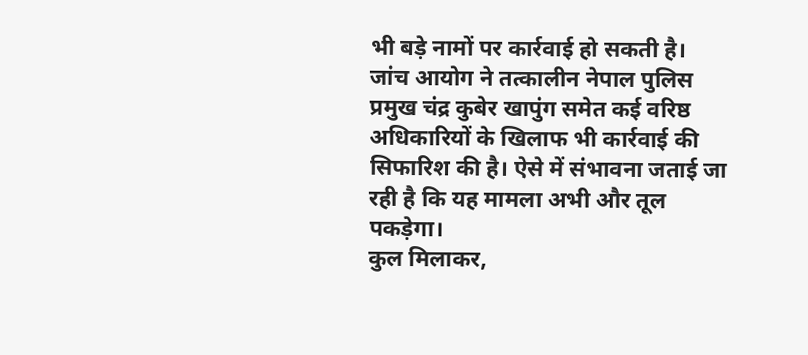भी बड़े नामों पर कार्रवाई हो सकती है।
जांच आयोग ने तत्कालीन नेपाल पुलिस प्रमुख चंद्र कुबेर खापुंग समेत कई वरिष्ठ अधिकारियों के खिलाफ भी कार्रवाई की सिफारिश की है। ऐसे में संभावना जताई जा रही है कि यह मामला अभी और तूल पकड़ेगा।
कुल मिलाकर,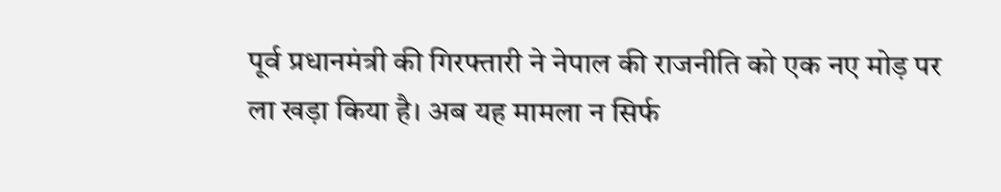पूर्व प्रधानमंत्री की गिरफ्तारी ने नेपाल की राजनीति को एक नए मोड़ पर ला खड़ा किया है। अब यह मामला न सिर्फ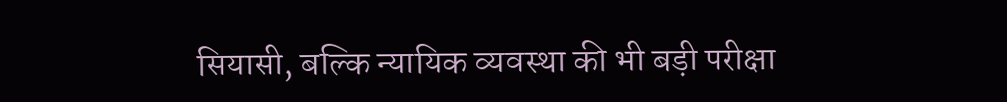सियासी, बल्कि न्यायिक व्यवस्था की भी बड़ी परीक्षा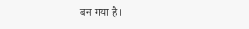बन गया है।